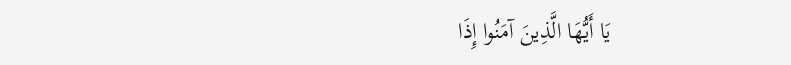يَا أَيُّهَا الَّذِينَ آمَنُوا إِذَا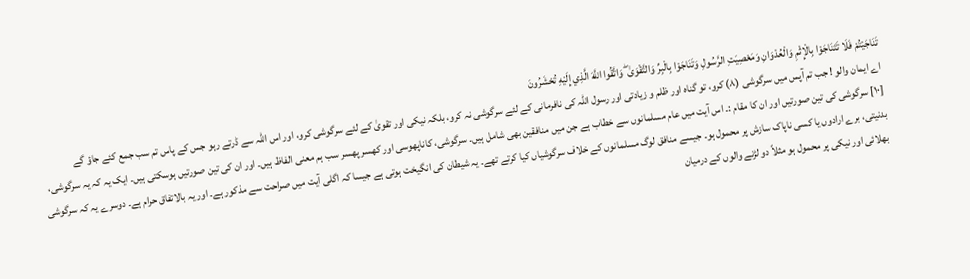تَنَاجَيْتُمْ فَلَا تَتَنَاجَوْا بِالْإِثْمِ وَالْعُدْوَانِ وَمَعْصِيَتِ الرَّسُولِ وَتَنَاجَوْا بِالْبِرِّ وَالتَّقْوَىٰ ۖ وَاتَّقُوا اللَّهَ الَّذِي إِلَيْهِ تُحْشَرُونَ
اے ایمان والو ! جب تم آپس میں سرگوشی (٨) کرو، تو گناہ اور ظلم و زیادتی اور رسول اللہ کی نافرمانی کے لئے سرگوشی نہ کرو، بلکہ نیکی اور تقویٰ کے لئے سرگوشی کرو، اور اس اللہ سے ڈرتے رہو جس کے پاس تم سب جمع کئے جاؤ گے
[١٠] سرگوشی کی تین صورتیں اور ان کا مقام :۔ اس آیت میں عام مسلمانوں سے خطاب ہے جن میں منافقین بھی شامل ہیں۔ سرگوشی، کاناپھوسی اور کھسر پھسر سب ہم معنی الفاظ ہیں۔ اور ان کی تین صورتیں ہوسکتی ہیں۔ ایک یہ کہ یہ سرگوشی، بدنیتی، برے ارادوں یا کسی ناپاک سازش پر محمول ہو۔ جیسے منافق لوگ مسلمانوں کے خلاف سرگوشیاں کیا کرتے تھے۔ یہ شیطان کی انگیخت ہوتی ہے جیسا کہ اگلی آیت میں صراحت سے مذکور ہے۔ اور یہ بالاتفاق حرام ہے۔ دوسرے یہ کہ سرگوشی بھلائی اور نیکی پر محمول ہو مثلاً دو لڑنے والوں کے درمیان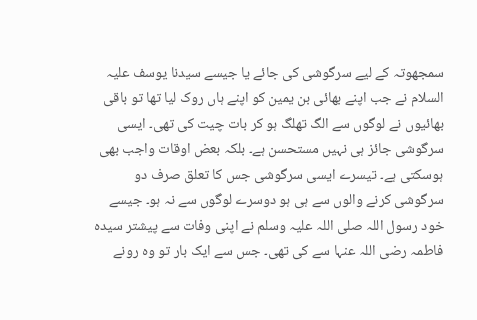سمجھوتہ کے لیے سرگوشی کی جائے یا جیسے سیدنا یوسف علیہ السلام نے جب اپنے بھائی بن یمین کو اپنے ہاں روک لیا تھا تو باقی بھائیوں نے لوگوں سے الگ تھلگ ہو کر بات چیت کی تھی۔ ایسی سرگوشی جائز ہی نہیں مستحسن ہے۔ بلکہ بعض اوقات واجب بھی ہوسکتی ہے۔ تیسرے ایسی سرگوشی جس کا تعلق صرف دو سرگوشی کرنے والوں سے ہی ہو دوسرے لوگوں سے نہ ہو۔ جیسے خود رسول اللہ صلی اللہ علیہ وسلم نے اپنی وفات سے پیشتر سیدہ فاطمہ رضی اللہ عنہا سے کی تھی۔ جس سے ایک بار تو وہ رونے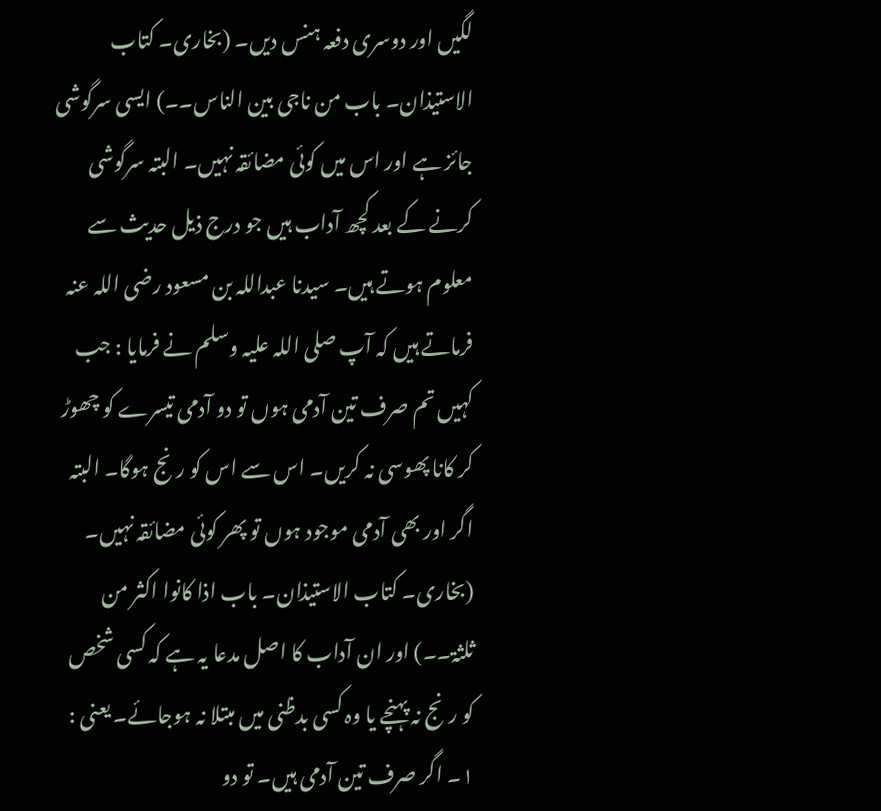لگیں اور دوسری دفعہ ہنس دیں۔ (بخاری۔ کتاب الاستیذان۔ باب من ناجی بین الناس۔۔) ایسی سرگوشی جائز ہے اور اس میں کوئی مضائقہ نہیں۔ البتہ سرگوشی کرنے کے بعد کچھ آداب ہیں جو درج ذیل حدیث سے معلوم ہوتے ہیں۔ سیدنا عبداللہ بن مسعود رضی اللہ عنہ فرماتے ہیں کہ آپ صلی اللہ علیہ وسلم نے فرمایا : جب کہیں تم صرف تین آدمی ہوں تو دو آدمی تیسرے کو چھوڑ کر کانا پھوسی نہ کریں۔ اس سے اس کو رنج ہوگا۔ البتہ اگر اور بھی آدمی موجود ہوں تو پھر کوئی مضائقہ نہیں۔ (بخاری۔ کتاب الاستیذان۔ باب اذا کانوا اکثر من ثلثۃ۔۔) اور ان آداب کا اصل مدعا یہ ہے کہ کسی شخص کو رنج نہ پہنچے یا وہ کسی بدظنی میں مبتلا نہ ہوجائے۔ یعنی : ١۔ اگر صرف تین آدمی ہیں۔ تو دو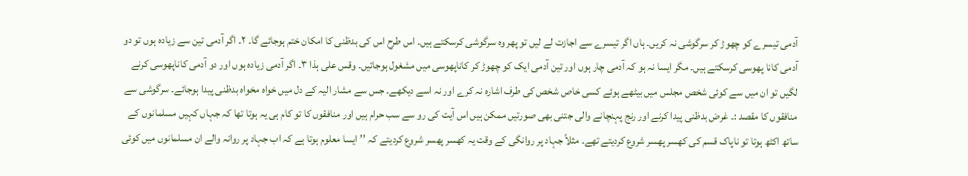آدمی تیسرے کو چھوڑ کر سرگوشی نہ کریں۔ ہاں اگر تیسرے سے اجازت لے لیں تو پھر وہ سرگوشی کرسکتے ہیں۔ اس طرح اس کی بدظنی کا امکان ختم ہوجائے گا۔ ٢۔ اگر آدمی تین سے زیادہ ہوں تو دو آدمی کانا پھوسی کرسکتے ہیں۔ مگر ایسا نہ ہو کہ آدمی چار ہوں اور تین آدمی ایک کو چھوڑ کر کاناپھوسی میں مشغول ہوجائیں۔ وقس علی ہذا ٣۔ اگر آدمی زیادہ ہوں اور دو آدمی کاناپھوسی کرنے لگیں تو ان میں سے کوئی شخص مجلس میں بیٹھے ہوئے کسی خاص شخص کی طرف اشارہ نہ کرے اور نہ اسے دیکھے۔ جس سے مشار الیہ کے دل میں خواہ مخواہ بدظنی پیدا ہوجائے۔ سرگوشی سے منافقوں کا مقصد :۔ غرض بدظنی پیدا کرنے اور رنج پہنچانے والی جتنی بھی صورتیں ممکن ہیں اس آیت کی رو سے سب حرام ہیں اور منافقوں کا تو کام ہی یہ ہوتا تھا کہ جہاں کہیں مسلمانوں کے ساتھ اکٹھ ہوتا تو ناپاک قسم کی کھسر پھسر شروع کردیتے تھے۔ مثلاً جہاد پر روانگی کے وقت یہ کھسر پھسر شروع کردیتے کہ ’’ایسا معلوم ہوتا ہے کہ اب جہاد پر روانہ والے ان مسلمانوں میں کوئی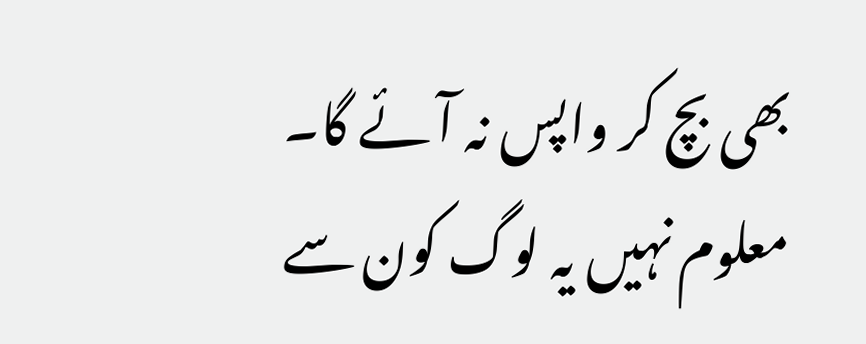بھی بچ کر واپس نہ آئے گا۔ معلوم نہیں یہ لوگ کون سے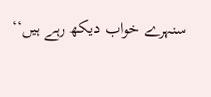سنہرے خواب دیکھ رہے ہیں‘‘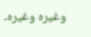وغیرہ وغیرہ۔